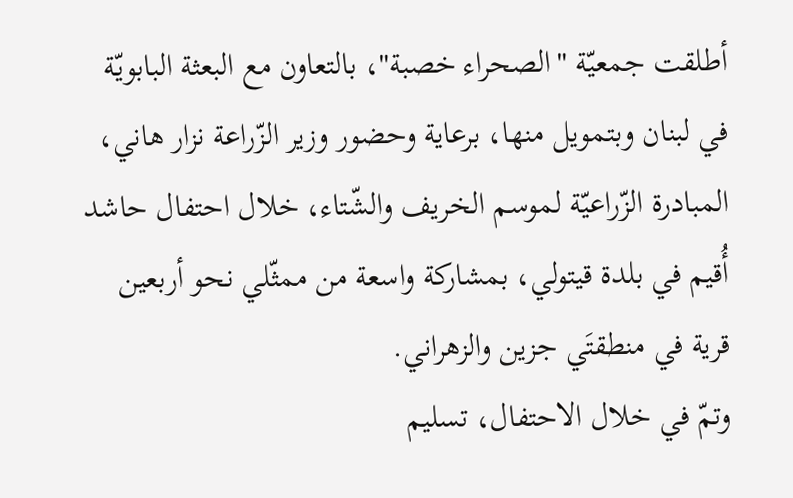أطلقت جمعيّة "الصحراء خصبة"، بالتعاون مع البعثة البابويّة في لبنان وبتمويل منها، برعاية وحضور وزير الزّراعة نزار هاني، المبادرة الزّراعيّة لموسم الخريف والشّتاء، خلال احتفال حاشد أُقيم في بلدة قيتولي، بمشاركة واسعة من ممثّلي نحو أربعين قرية في منطقتَي جزين والزهراني.
وتمّ في خلال الاحتفال، تسليم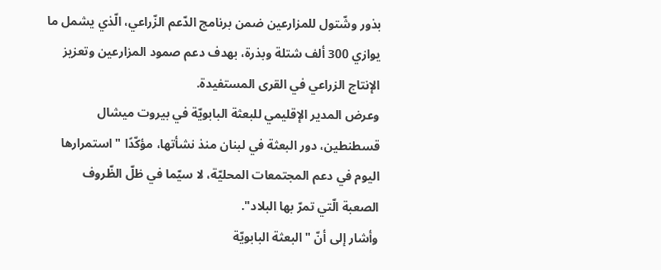بذور وشّتول للمزارعين ضمن برنامج الدّعم الزّراعي، الّذي يشمل ما يوازي 300 ألف شتلة وبذرة، بهدف دعم صمود المزارعين وتعزيز الإنتاج الزراعي في القرى المستفيدة.
وعرض المدير الإقليمي للبعثة البابويّة في بيروت ميشال قسطنطين، دور البعثة في لبنان منذ نشأتها، مؤكّدًا "استمرارها اليوم في دعم المجتمعات المحليّة، لا سيّما في ظلّ الظّروف الصعبة الّتي تمرّ بها البلاد".
وأشار إلى أنّ "البعثة البابويّة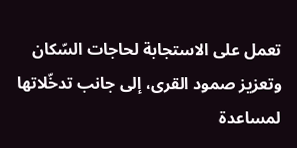تعمل على الاستجابة لحاجات السّكان وتعزيز صمود القرى، إلى جانب تدخّلاتها لمساعدة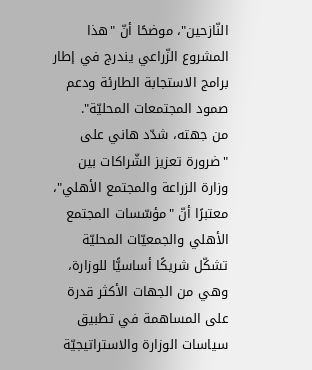النّازحين"، موضحًا أنّ "هذا المشروع الزّراعي يندرج في إطار برامج الاستجابة الطارئة ودعم صمود المجتمعات المحليّة".
من جهته، شدّد هاني على "ضرورة تعزيز الشّراكات بين وزارة الزراعة والمجتمع الأهلي"، معتبرًا أنّ "مؤسّسات المجتمع الأهلي والجمعيّات المحليّة تشكّل شريكًا أساسيًّا للوزارة، وهي من الجهات الأكثر قدرة على المساهمة في تطبيق سياسات الوزارة والاستراتيجيّة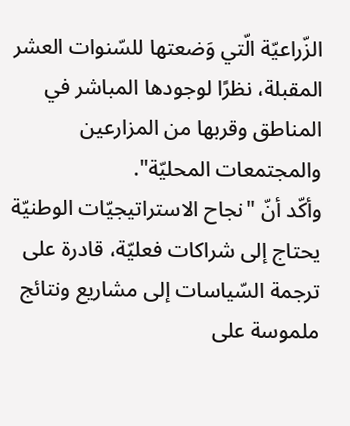الزّراعيّة الّتي وَضعتها للسّنوات العشر المقبلة، نظرًا لوجودها المباشر في المناطق وقربها من المزارعين والمجتمعات المحليّة".
وأكّد أنّ "نجاح الاستراتيجيّات الوطنيّة يحتاج إلى شراكات فعليّة، قادرة على ترجمة السّياسات إلى مشاريع ونتائج ملموسة على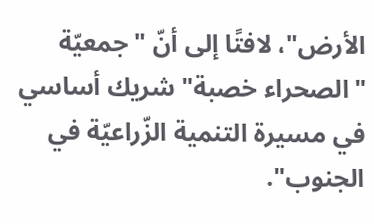الأرض"، لافتًا إلى أنّ "جمعيّة "الصحراء خصبة" شريك أساسي في مسيرة التنمية الزّراعيّة في الجنوب".